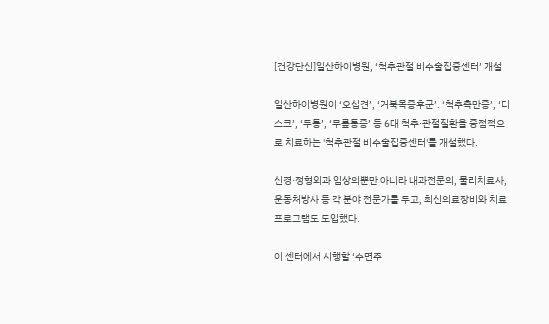[건강단신]일산하이병원, ‘척추관절 비수술집중센터’ 개설

일산하이병원이 ‘오십견’, ‘거북목증후군’. ‘척추측만증’, ‘디스크’, ‘두통’, ‘무릎통증’ 등 6대 척추·관절질환을 중점적으로 치료하는 '척추관절 비수술집중센터'를 개설했다.

신경·정형외과 임상의뿐만 아니라 내과전문의, 물리치료사, 운동처방사 등 각 분야 전문가를 두고, 최신의료장비와 치료프로그램도 도입했다.

이 센터에서 시행할 ‘수면주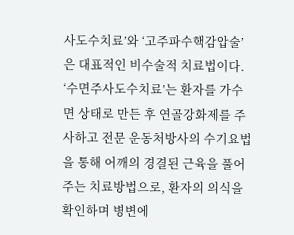사도수치료’와 ‘고주파수핵감압술’은 대표적인 비수술적 치료법이다. ‘수면주사도수치료’는 환자를 가수면 상태로 만든 후 연골강화제를 주사하고 전문 운동처방사의 수기요법을 통해 어깨의 경결된 근육을 풀어주는 치료방법으로, 환자의 의식을 확인하며 병변에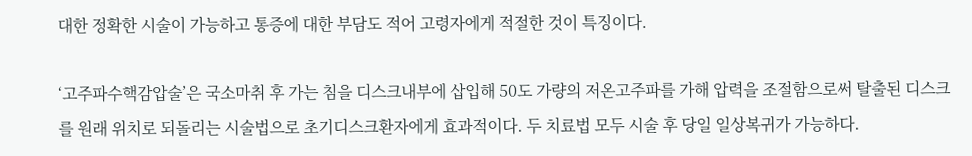대한 정확한 시술이 가능하고 통증에 대한 부담도 적어 고령자에게 적절한 것이 특징이다.

‘고주파수핵감압술’은 국소마취 후 가는 침을 디스크내부에 삽입해 50도 가량의 저온고주파를 가해 압력을 조절함으로써 탈출된 디스크를 원래 위치로 되돌리는 시술법으로 초기디스크환자에게 효과적이다. 두 치료법 모두 시술 후 당일 일상복귀가 가능하다.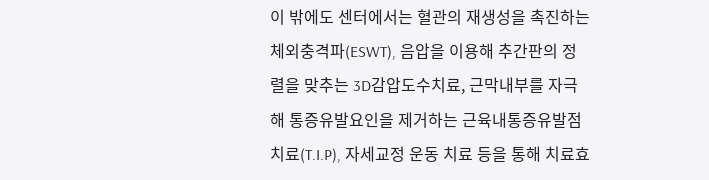이 밖에도 센터에서는 혈관의 재생성을 촉진하는 체외충격파(ESWT), 음압을 이용해 추간판의 정렬을 맞추는 3D감압도수치료, 근막내부를 자극해 통증유발요인을 제거하는 근육내통증유발점치료(T.I.P), 자세교정 운동 치료 등을 통해 치료효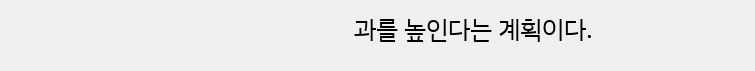과를 높인다는 계획이다.